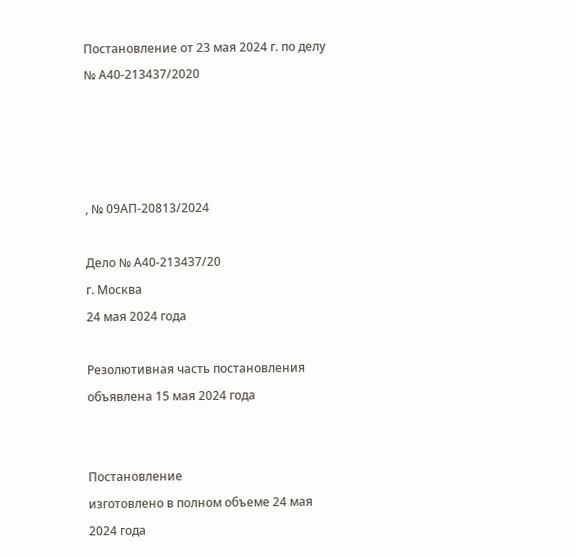Постановление от 23 мая 2024 г. по делу № А40-213437/2020




, № 09АП-20813/2024

Дело № А40-213437/20
г. Москва
24 мая 2024 года

Резолютивная часть постановления объявлена 15 мая 2024 года


Постановление
изготовлено в полном объеме 24 мая 2024 года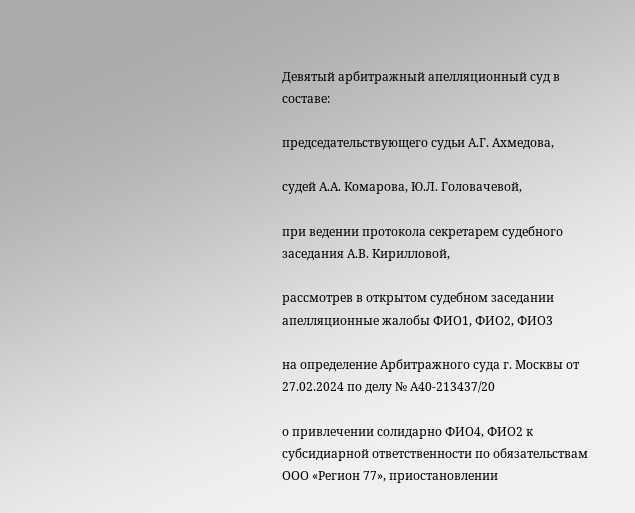Девятый арбитражный апелляционный суд в составе:

председательствующего судьи А.Г. Ахмедова,

судей А.А. Комарова, Ю.Л. Головачевой,

при ведении протокола секретарем судебного заседания А.В. Кирилловой,

рассмотрев в открытом судебном заседании апелляционные жалобы ФИО1, ФИО2, ФИО3

на определение Арбитражного суда г. Москвы от 27.02.2024 по делу № А40-213437/20

о привлечении солидарно ФИО4, ФИО2 к субсидиарной ответственности по обязательствам ООО «Регион 77», приостановлении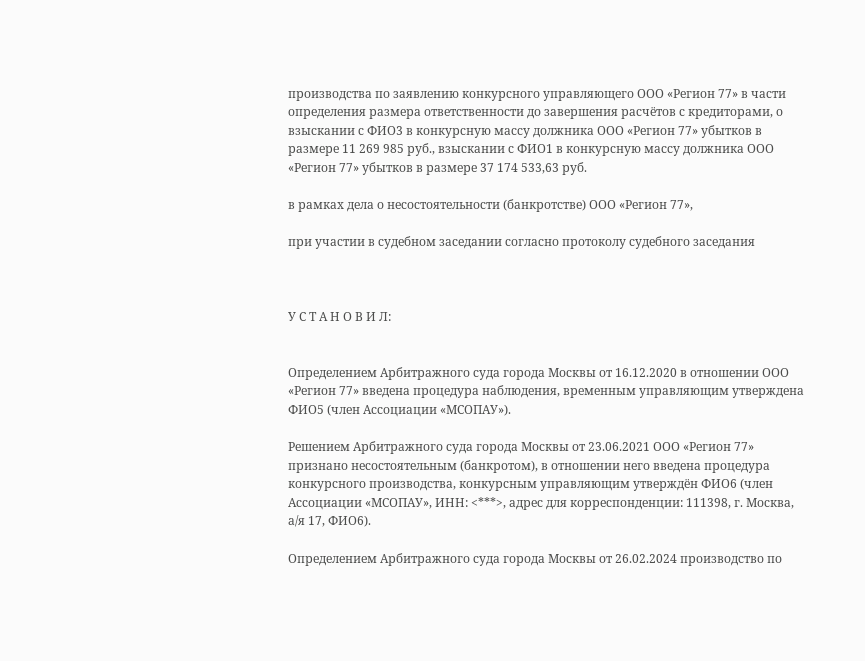производства по заявлению конкурсного управляющего ООО «Регион 77» в части определения размера ответственности до завершения расчётов с кредиторами, о взыскании с ФИО3 в конкурсную массу должника ООО «Регион 77» убытков в размере 11 269 985 руб., взыскании с ФИО1 в конкурсную массу должника ООО «Регион 77» убытков в размере 37 174 533,63 руб.

в рамках дела о несостоятельности (банкротстве) ООО «Регион 77»,

при участии в судебном заседании согласно протоколу судебного заседания



У С Т А Н О В И Л:


Определением Арбитражного суда города Москвы от 16.12.2020 в отношении ООО «Регион 77» введена процедура наблюдения, временным управляющим утверждена ФИО5 (член Ассоциации «МСОПАУ»).

Решением Арбитражного суда города Москвы от 23.06.2021 ООО «Регион 77» признано несостоятельным (банкротом), в отношении него введена процедура конкурсного производства, конкурсным управляющим утверждён ФИО6 (член Ассоциации «МСОПАУ», ИНН: <***>, адрес для корреспонденции: 111398, г. Москва, а/я 17, ФИО6).

Определением Арбитражного суда города Москвы от 26.02.2024 производство по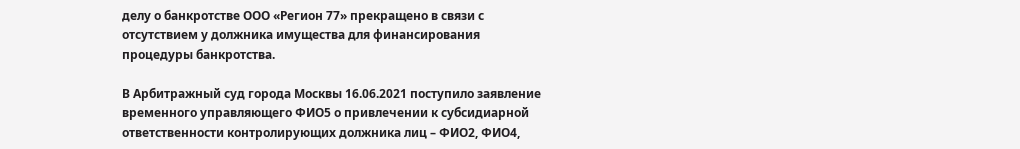делу о банкротстве ООО «Регион 77» прекращено в связи с отсутствием у должника имущества для финансирования процедуры банкротства.

В Арбитражный суд города Москвы 16.06.2021 поступило заявление временного управляющего ФИО5 о привлечении к субсидиарной ответственности контролирующих должника лиц – ФИО2, ФИО4,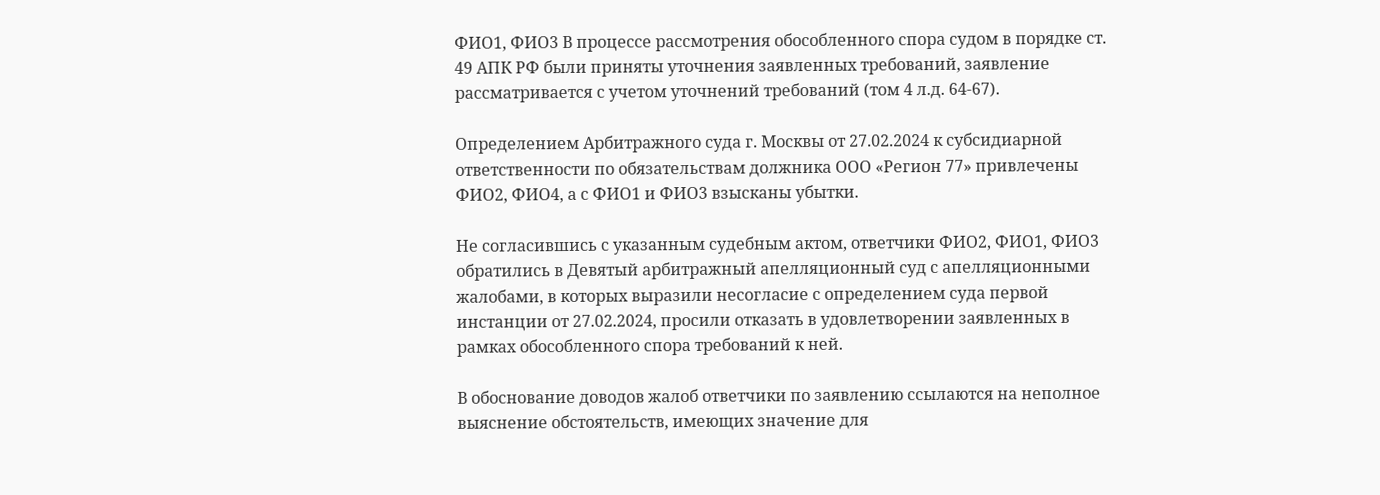ФИО1, ФИО3 В процессе рассмотрения обособленного спора судом в порядке ст. 49 АПК РФ были приняты уточнения заявленных требований, заявление рассматривается с учетом уточнений требований (том 4 л.д. 64-67).

Определением Арбитражного суда г. Москвы от 27.02.2024 к субсидиарной ответственности по обязательствам должника ООО «Регион 77» привлечены ФИО2, ФИО4, а с ФИО1 и ФИО3 взысканы убытки.

Не согласившись с указанным судебным актом, ответчики ФИО2, ФИО1, ФИО3 обратились в Девятый арбитражный апелляционный суд с апелляционными жалобами, в которых выразили несогласие с определением суда первой инстанции от 27.02.2024, просили отказать в удовлетворении заявленных в рамках обособленного спора требований к ней.

В обоснование доводов жалоб ответчики по заявлению ссылаются на неполное выяснение обстоятельств, имеющих значение для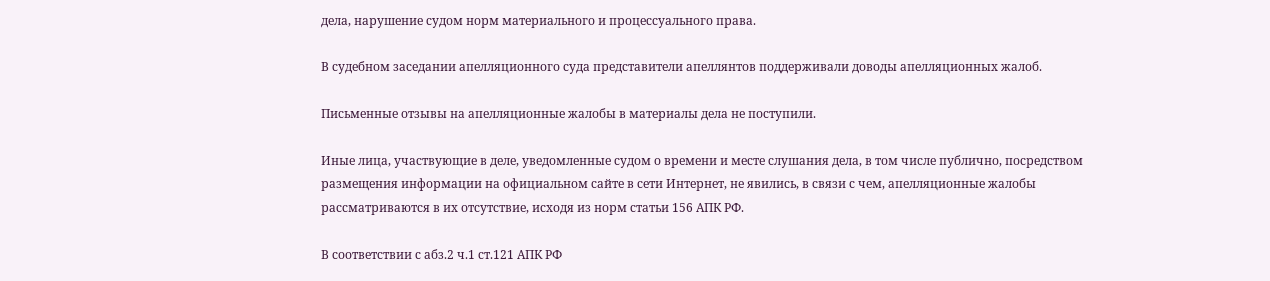дела, нарушение судом норм материального и процессуального права.

В судебном заседании апелляционного суда представители апеллянтов поддерживали доводы апелляционных жалоб.

Письменные отзывы на апелляционные жалобы в материалы дела не поступили.

Иные лица, участвующие в деле, уведомленные судом о времени и месте слушания дела, в том числе публично, посредством размещения информации на официальном сайте в сети Интернет, не явились, в связи с чем, апелляционные жалобы рассматриваются в их отсутствие, исходя из норм статьи 156 АПК РФ.

В соответствии с абз.2 ч.1 ст.121 АПК РФ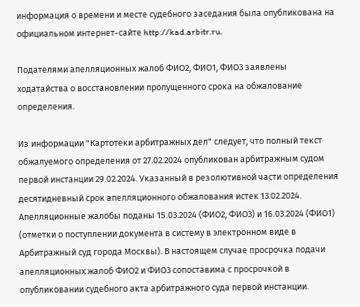информация о времени и месте судебного заседания была опубликована на официальном интернет-сайте http://kad.arbitr.ru.

Подателями апелляционных жалоб ФИО2, ФИО1, ФИО3 заявлены ходатайства о восстановлении пропущенного срока на обжалование определения.

Из информации "Картотеки арбитражных дел" следует, что полный текст обжалуемого определения от 27.02.2024 опубликован арбитражным судом первой инстанции 29.02.2024. Указанный в резолютивной части определения десятидневный срок апелляционного обжалования истек 13.02.2024. Апелляционные жалобы поданы 15.03.2024 (ФИО2, ФИО3) и 16.03.2024 (ФИО1) (отметки о поступлении документа в систему в электронном виде в Арбитражный суд города Москвы). В настоящем случае просрочка подачи апелляционных жалоб ФИО2 и ФИО3 сопоставима с просрочкой в опубликовании судебного акта арбитражного суда первой инстанции.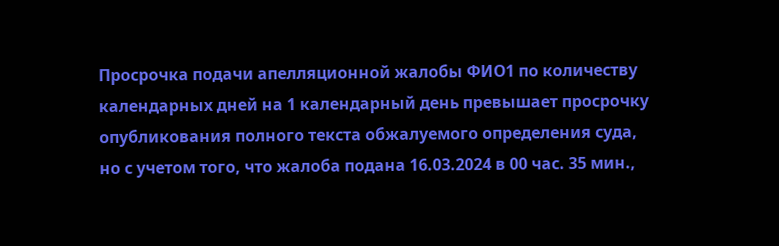Просрочка подачи апелляционной жалобы ФИО1 по количеству календарных дней на 1 календарный день превышает просрочку опубликования полного текста обжалуемого определения суда, но с учетом того, что жалоба подана 16.03.2024 в 00 час. 35 мин.,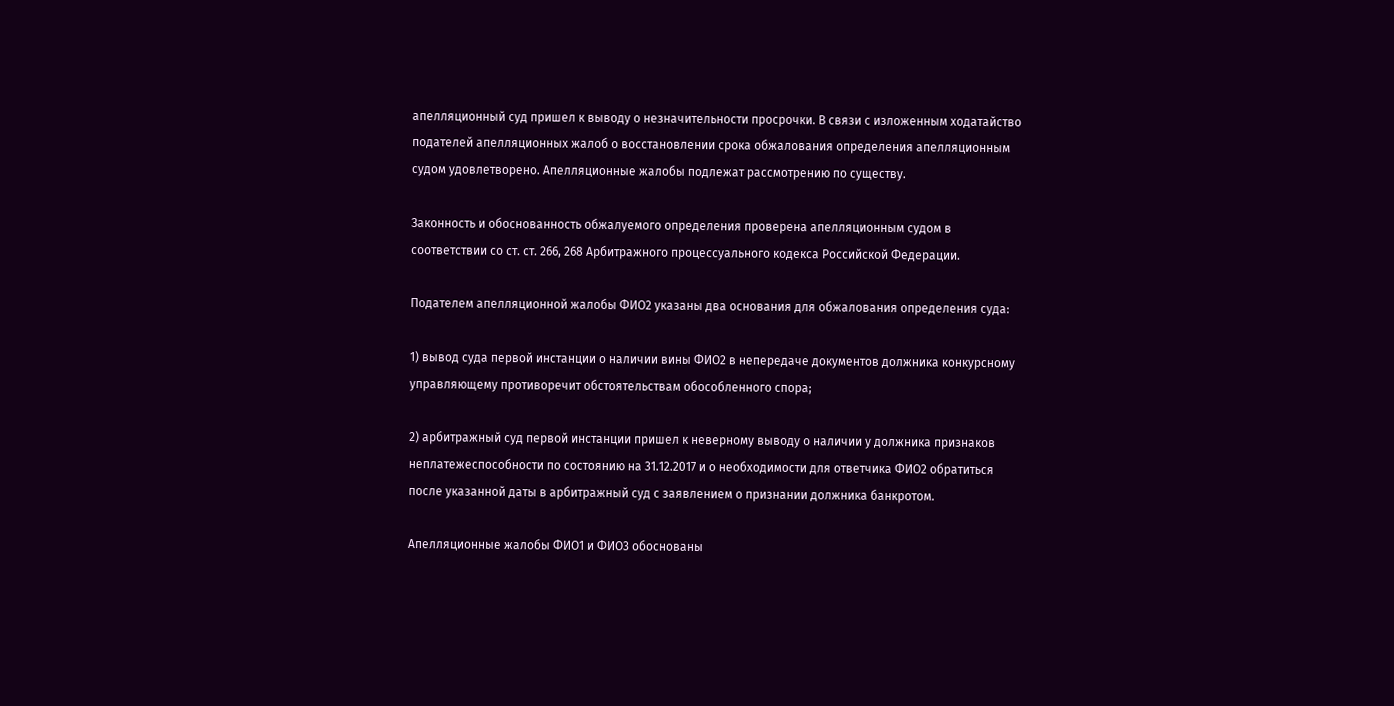апелляционный суд пришел к выводу о незначительности просрочки. В связи с изложенным ходатайство подателей апелляционных жалоб о восстановлении срока обжалования определения апелляционным судом удовлетворено. Апелляционные жалобы подлежат рассмотрению по существу.

Законность и обоснованность обжалуемого определения проверена апелляционным судом в соответствии со ст. ст. 266, 268 Арбитражного процессуального кодекса Российской Федерации.

Подателем апелляционной жалобы ФИО2 указаны два основания для обжалования определения суда:

1) вывод суда первой инстанции о наличии вины ФИО2 в непередаче документов должника конкурсному управляющему противоречит обстоятельствам обособленного спора;

2) арбитражный суд первой инстанции пришел к неверному выводу о наличии у должника признаков неплатежеспособности по состоянию на 31.12.2017 и о необходимости для ответчика ФИО2 обратиться после указанной даты в арбитражный суд с заявлением о признании должника банкротом.

Апелляционные жалобы ФИО1 и ФИО3 обоснованы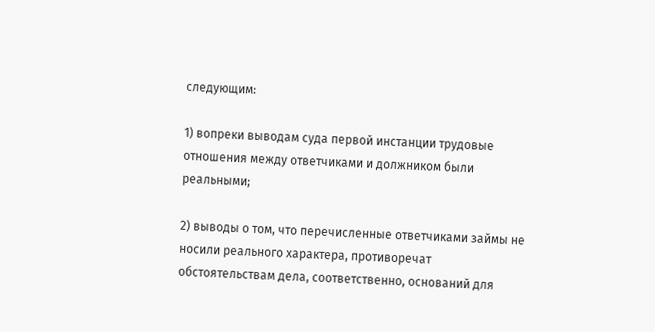следующим:

1) вопреки выводам суда первой инстанции трудовые отношения между ответчиками и должником были реальными;

2) выводы о том, что перечисленные ответчиками займы не носили реального характера, противоречат обстоятельствам дела, соответственно, оснований для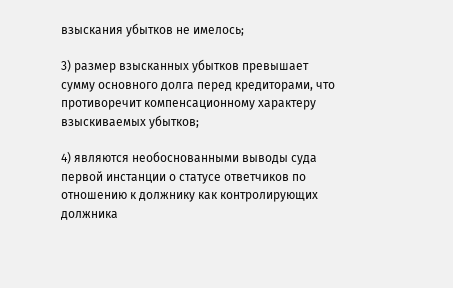взыскания убытков не имелось;

3) размер взысканных убытков превышает сумму основного долга перед кредиторами, что противоречит компенсационному характеру взыскиваемых убытков;

4) являются необоснованными выводы суда первой инстанции о статусе ответчиков по отношению к должнику как контролирующих должника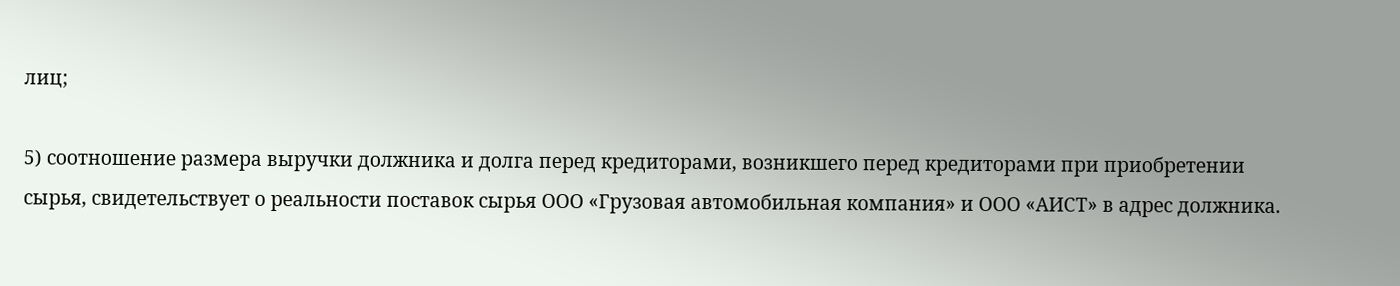лиц;

5) соотношение размера выручки должника и долга перед кредиторами, возникшего перед кредиторами при приобретении сырья, свидетельствует о реальности поставок сырья ООО «Грузовая автомобильная компания» и ООО «АИСТ» в адрес должника.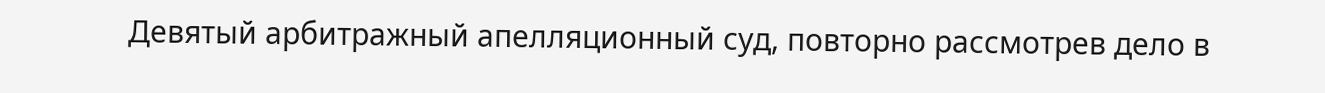Девятый арбитражный апелляционный суд, повторно рассмотрев дело в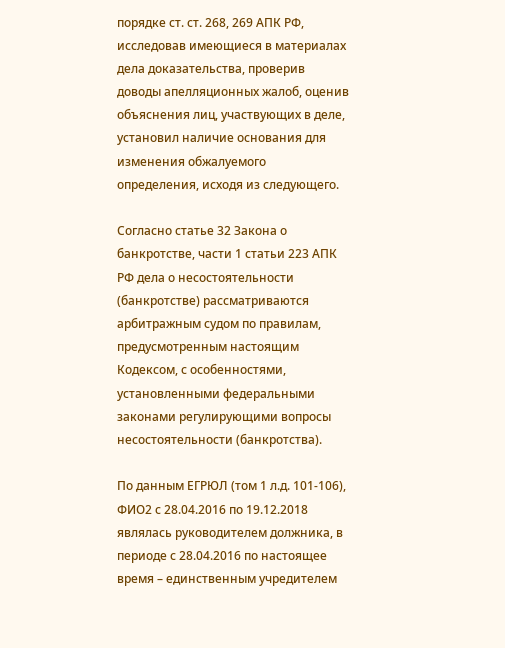порядке ст. ст. 268, 269 АПК РФ, исследовав имеющиеся в материалах дела доказательства, проверив доводы апелляционных жалоб, оценив объяснения лиц, участвующих в деле, установил наличие основания для изменения обжалуемого определения, исходя из следующего.

Согласно статье 32 Закона о банкротстве, части 1 статьи 223 АПК РФ дела о несостоятельности (банкротстве) рассматриваются арбитражным судом по правилам, предусмотренным настоящим Кодексом, с особенностями, установленными федеральными законами регулирующими вопросы несостоятельности (банкротства).

По данным ЕГРЮЛ (том 1 л.д. 101-106), ФИО2 с 28.04.2016 по 19.12.2018 являлась руководителем должника, в периоде с 28.04.2016 по настоящее время – единственным учредителем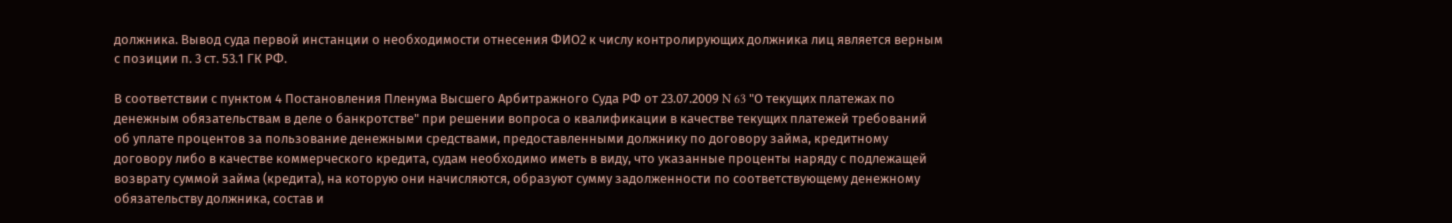должника. Вывод суда первой инстанции о необходимости отнесения ФИО2 к числу контролирующих должника лиц является верным с позиции п. 3 ст. 53.1 ГК РФ.

В соответствии с пунктом 4 Постановления Пленума Высшего Арбитражного Суда РФ от 23.07.2009 N 63 "О текущих платежах по денежным обязательствам в деле о банкротстве" при решении вопроса о квалификации в качестве текущих платежей требований об уплате процентов за пользование денежными средствами, предоставленными должнику по договору займа, кредитному договору либо в качестве коммерческого кредита, судам необходимо иметь в виду, что указанные проценты наряду с подлежащей возврату суммой займа (кредита), на которую они начисляются, образуют сумму задолженности по соответствующему денежному обязательству должника, состав и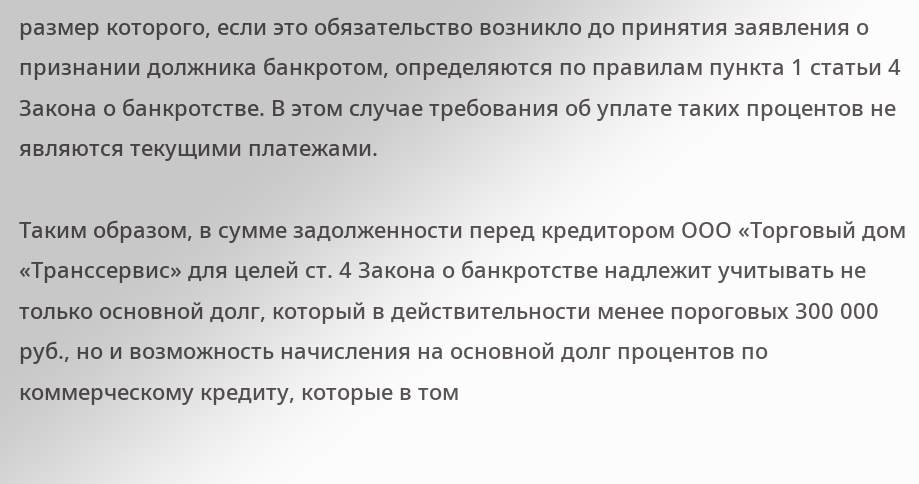размер которого, если это обязательство возникло до принятия заявления о признании должника банкротом, определяются по правилам пункта 1 статьи 4 Закона о банкротстве. В этом случае требования об уплате таких процентов не являются текущими платежами.

Таким образом, в сумме задолженности перед кредитором ООО «Торговый дом «Транссервис» для целей ст. 4 Закона о банкротстве надлежит учитывать не только основной долг, который в действительности менее пороговых 300 000 руб., но и возможность начисления на основной долг процентов по коммерческому кредиту, которые в том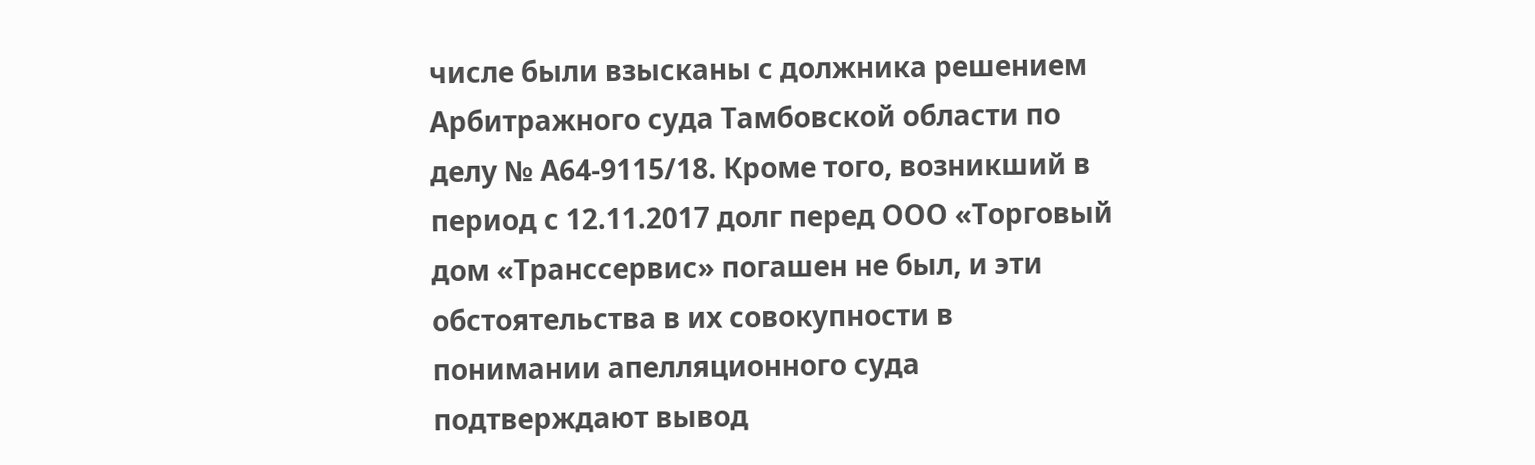числе были взысканы с должника решением Арбитражного суда Тамбовской области по делу № А64-9115/18. Кроме того, возникший в период с 12.11.2017 долг перед ООО «Торговый дом «Транссервис» погашен не был, и эти обстоятельства в их совокупности в понимании апелляционного суда подтверждают вывод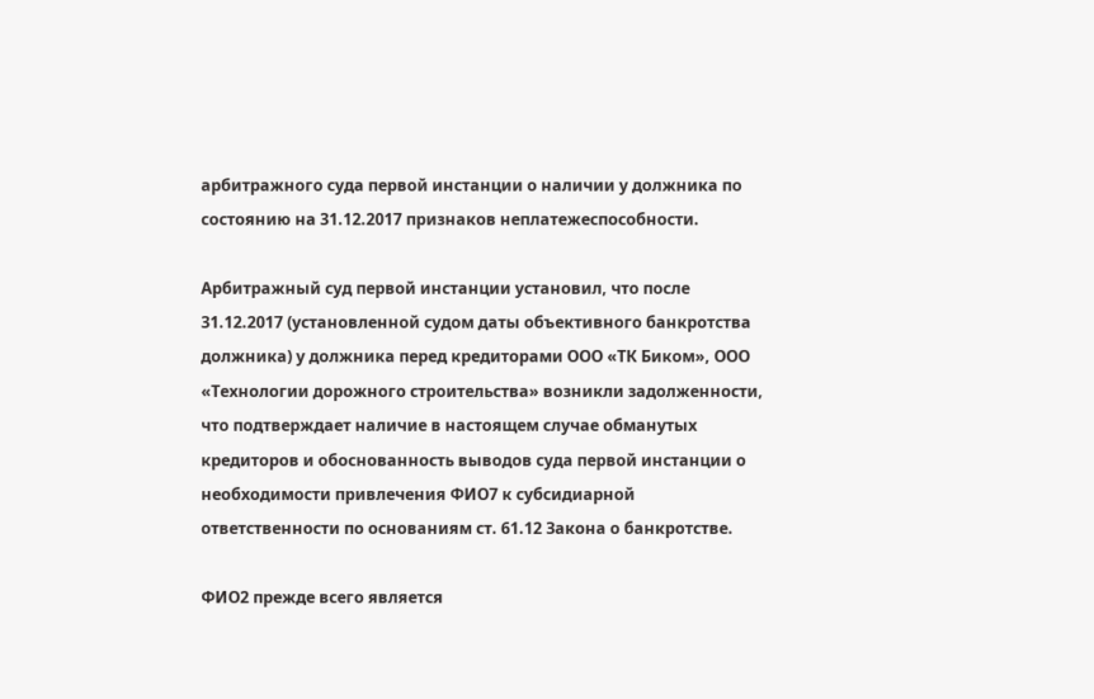арбитражного суда первой инстанции о наличии у должника по состоянию на 31.12.2017 признаков неплатежеспособности.

Арбитражный суд первой инстанции установил, что после 31.12.2017 (установленной судом даты объективного банкротства должника) у должника перед кредиторами ООО «ТК Биком», ООО «Технологии дорожного строительства» возникли задолженности, что подтверждает наличие в настоящем случае обманутых кредиторов и обоснованность выводов суда первой инстанции о необходимости привлечения ФИО7 к субсидиарной ответственности по основаниям ст. 61.12 Закона о банкротстве.

ФИО2 прежде всего является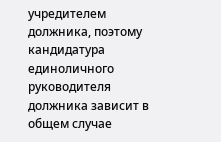учредителем должника, поэтому кандидатура единоличного руководителя должника зависит в общем случае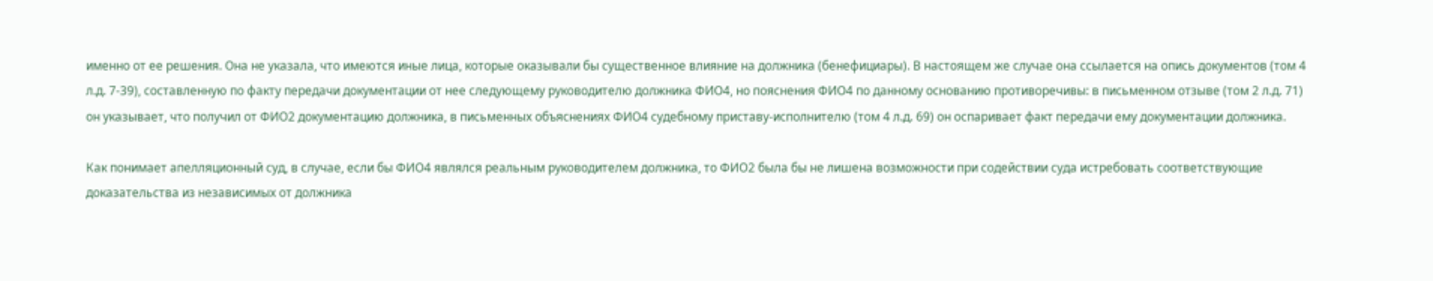именно от ее решения. Она не указала, что имеются иные лица, которые оказывали бы существенное влияние на должника (бенефициары). В настоящем же случае она ссылается на опись документов (том 4 л.д. 7-39), составленную по факту передачи документации от нее следующему руководителю должника ФИО4, но пояснения ФИО4 по данному основанию противоречивы: в письменном отзыве (том 2 л.д. 71) он указывает, что получил от ФИО2 документацию должника, в письменных объяснениях ФИО4 судебному приставу-исполнителю (том 4 л.д. 69) он оспаривает факт передачи ему документации должника.

Как понимает апелляционный суд, в случае, если бы ФИО4 являлся реальным руководителем должника, то ФИО2 была бы не лишена возможности при содействии суда истребовать соответствующие доказательства из независимых от должника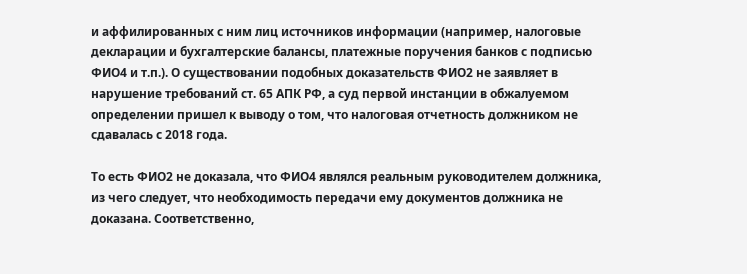и аффилированных с ним лиц источников информации (например, налоговые декларации и бухгалтерские балансы, платежные поручения банков с подписью ФИО4 и т.п.). О существовании подобных доказательств ФИО2 не заявляет в нарушение требований ст. 65 АПК РФ, а суд первой инстанции в обжалуемом определении пришел к выводу о том, что налоговая отчетность должником не сдавалась с 2018 года.

То есть ФИО2 не доказала, что ФИО4 являлся реальным руководителем должника, из чего следует, что необходимость передачи ему документов должника не доказана. Соответственно,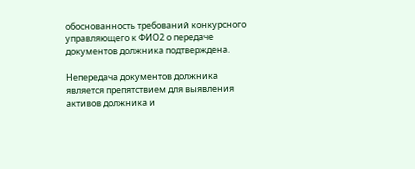обоснованность требований конкурсного управляющего к ФИО2 о передаче документов должника подтверждена.

Непередача документов должника является препятствием для выявления активов должника и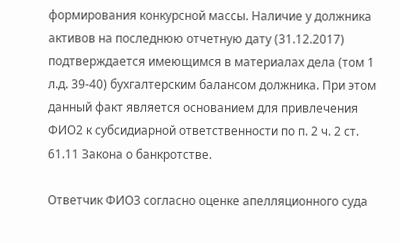формирования конкурсной массы. Наличие у должника активов на последнюю отчетную дату (31.12.2017) подтверждается имеющимся в материалах дела (том 1 л.д. 39-40) бухгалтерским балансом должника. При этом данный факт является основанием для привлечения ФИО2 к субсидиарной ответственности по п. 2 ч. 2 ст. 61.11 Закона о банкротстве.

Ответчик ФИО3 согласно оценке апелляционного суда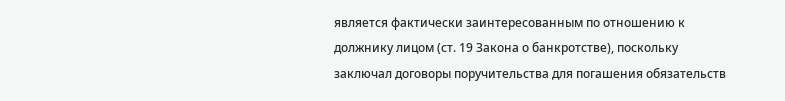является фактически заинтересованным по отношению к должнику лицом (ст. 19 Закона о банкротстве), поскольку заключал договоры поручительства для погашения обязательств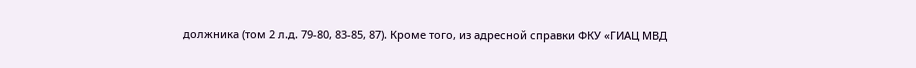должника (том 2 л.д. 79-80, 83-85, 87). Кроме того, из адресной справки ФКУ «ГИАЦ МВД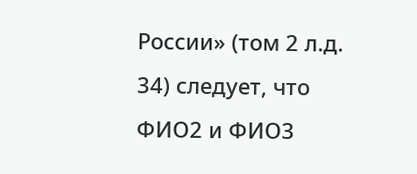России» (том 2 л.д. 34) следует, что ФИО2 и ФИО3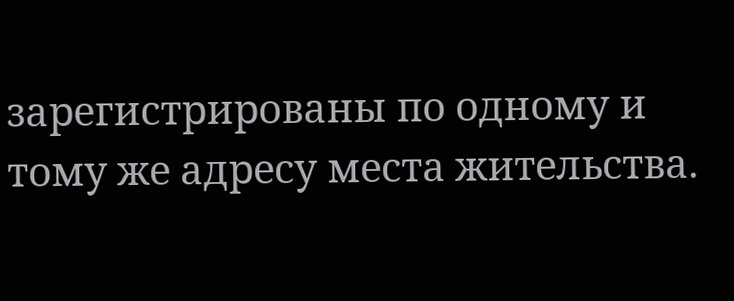зарегистрированы по одному и тому же адресу места жительства.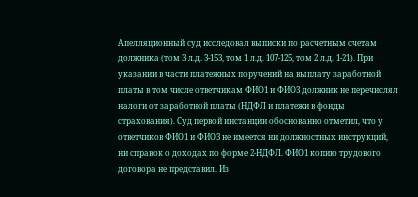Апелляционный суд исследовал выписки по расчетным счетам должника (том 3 л.д. 3-153, том 1 л.д. 107-125, том 2 л.д. 1-21). При указании в части платежных поручений на выплату заработной платы в том числе ответчикам ФИО1 и ФИО3 должник не перечислял налоги от заработной платы (НДФЛ и платежи в фонды страхования). Суд первой инстанции обоснованно отметил, что у ответчиков ФИО1 и ФИО3 не имеется ни должностных инструкций, ни справок о доходах по форме 2-НДФЛ. ФИО1 копию трудового договора не представил. Из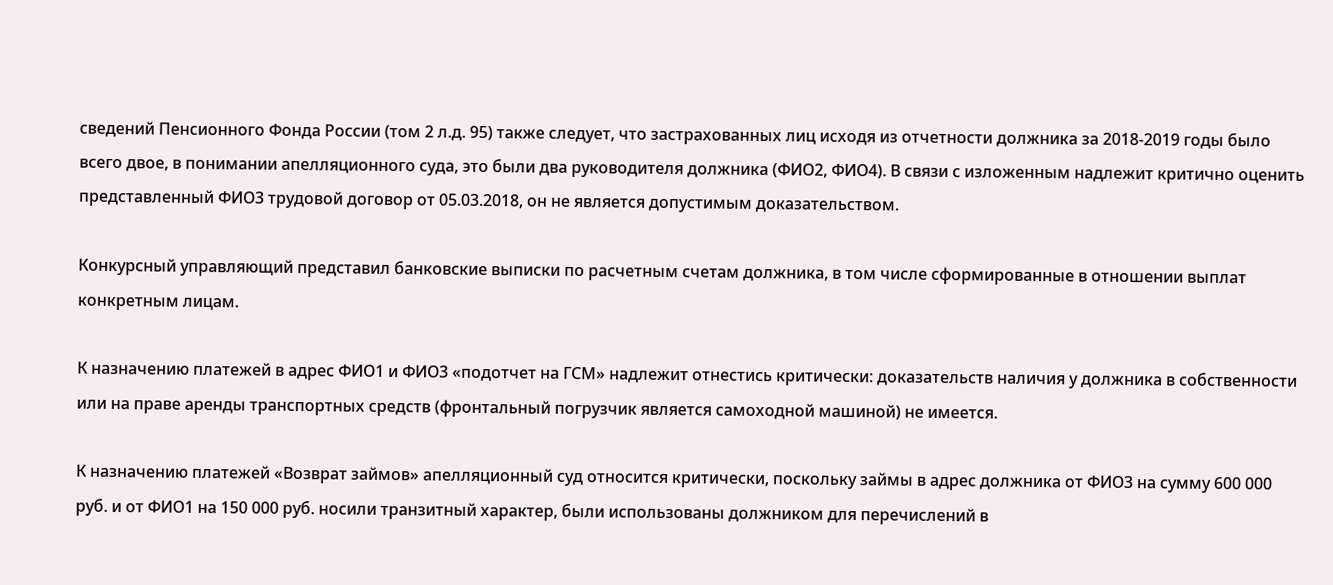сведений Пенсионного Фонда России (том 2 л.д. 95) также следует, что застрахованных лиц исходя из отчетности должника за 2018-2019 годы было всего двое, в понимании апелляционного суда, это были два руководителя должника (ФИО2, ФИО4). В связи с изложенным надлежит критично оценить представленный ФИО3 трудовой договор от 05.03.2018, он не является допустимым доказательством.

Конкурсный управляющий представил банковские выписки по расчетным счетам должника, в том числе сформированные в отношении выплат конкретным лицам.

К назначению платежей в адрес ФИО1 и ФИО3 «подотчет на ГСМ» надлежит отнестись критически: доказательств наличия у должника в собственности или на праве аренды транспортных средств (фронтальный погрузчик является самоходной машиной) не имеется.

К назначению платежей «Возврат займов» апелляционный суд относится критически, поскольку займы в адрес должника от ФИО3 на сумму 600 000 руб. и от ФИО1 на 150 000 руб. носили транзитный характер, были использованы должником для перечислений в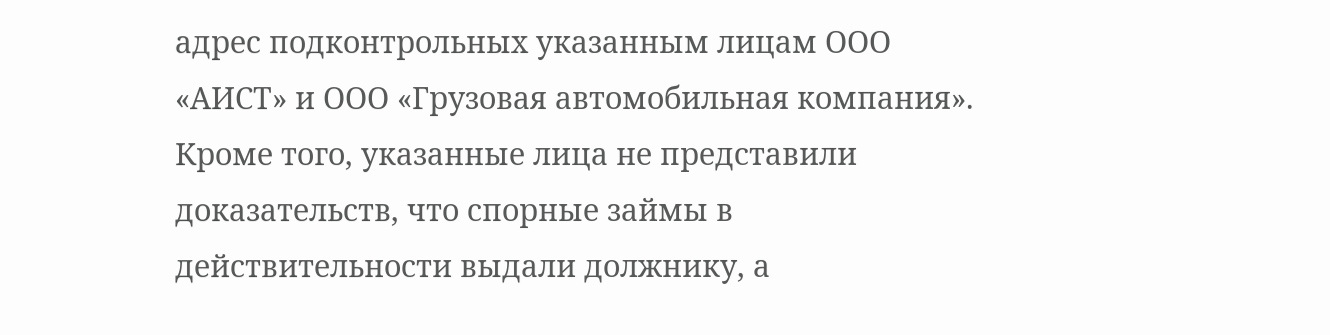адрес подконтрольных указанным лицам ООО «АИСТ» и ООО «Грузовая автомобильная компания». Кроме того, указанные лица не представили доказательств, что спорные займы в действительности выдали должнику, а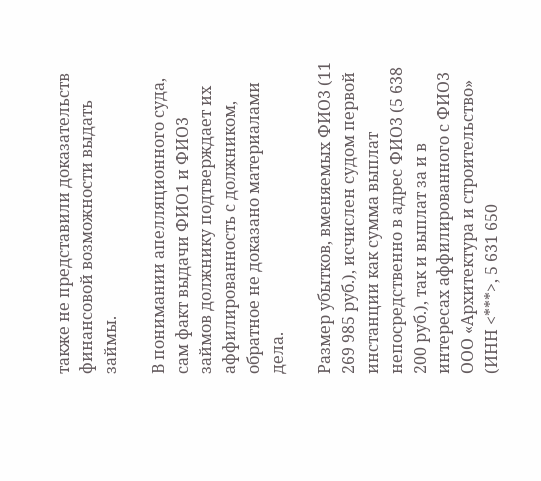также не представили доказательств финансовой возможности выдать займы.

В понимании апелляционного суда, сам факт выдачи ФИО1 и ФИО3 займов должнику подтверждает их аффилированность с должником, обратное не доказано материалами дела.

Размер убытков, вменяемых ФИО3 (11 269 985 руб.), исчислен судом первой инстанции как сумма выплат непосредственно в адрес ФИО3 (5 638 200 руб.), так и выплат за и в интересах аффилированного с ФИО3 ООО «Архитектура и строительство» (ИНН <***>, 5 631 650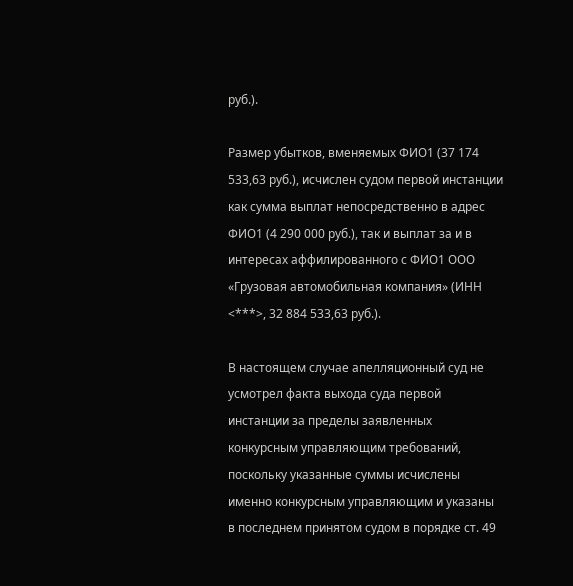руб.).

Размер убытков, вменяемых ФИО1 (37 174 533,63 руб.), исчислен судом первой инстанции как сумма выплат непосредственно в адрес ФИО1 (4 290 000 руб.), так и выплат за и в интересах аффилированного с ФИО1 ООО «Грузовая автомобильная компания» (ИНН <***>, 32 884 533,63 руб.).

В настоящем случае апелляционный суд не усмотрел факта выхода суда первой инстанции за пределы заявленных конкурсным управляющим требований, поскольку указанные суммы исчислены именно конкурсным управляющим и указаны в последнем принятом судом в порядке ст. 49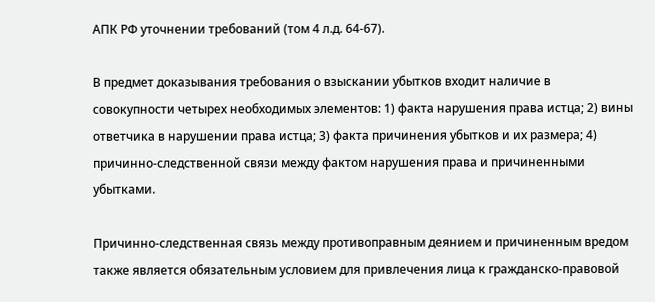АПК РФ уточнении требований (том 4 л.д. 64-67).

В предмет доказывания требования о взыскании убытков входит наличие в совокупности четырех необходимых элементов: 1) факта нарушения права истца; 2) вины ответчика в нарушении права истца; 3) факта причинения убытков и их размера; 4) причинно-следственной связи между фактом нарушения права и причиненными убытками.

Причинно-следственная связь между противоправным деянием и причиненным вредом также является обязательным условием для привлечения лица к гражданско-правовой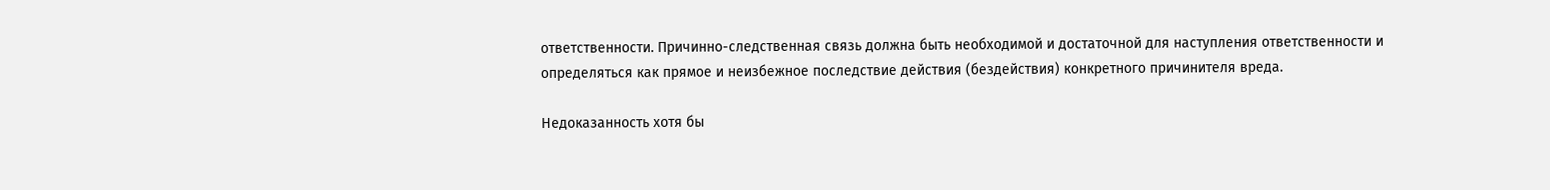ответственности. Причинно-следственная связь должна быть необходимой и достаточной для наступления ответственности и определяться как прямое и неизбежное последствие действия (бездействия) конкретного причинителя вреда.

Недоказанность хотя бы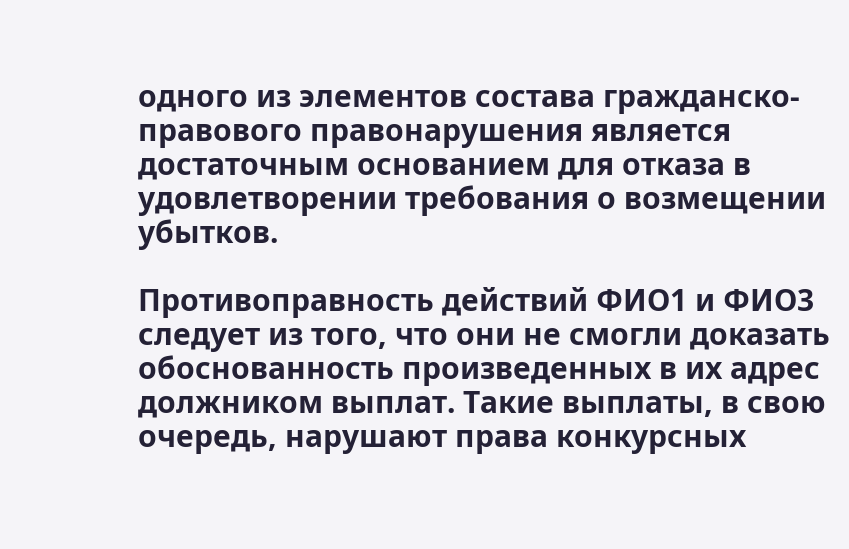одного из элементов состава гражданско-правового правонарушения является достаточным основанием для отказа в удовлетворении требования о возмещении убытков.

Противоправность действий ФИО1 и ФИО3 следует из того, что они не смогли доказать обоснованность произведенных в их адрес должником выплат. Такие выплаты, в свою очередь, нарушают права конкурсных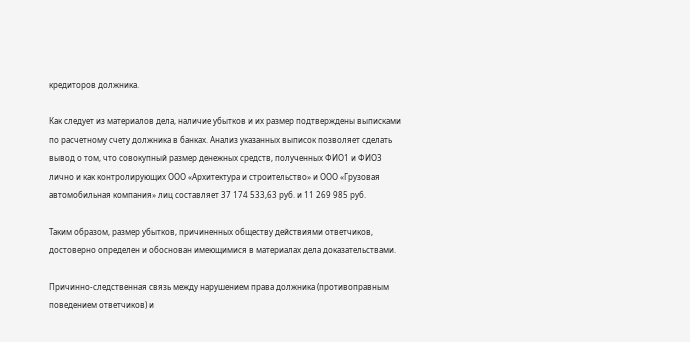кредиторов должника.

Как следует из материалов дела, наличие убытков и их размер подтверждены выписками по расчетному счету должника в банках. Анализ указанных выписок позволяет сделать вывод о том, что совокупный размер денежных средств, полученных ФИО1 и ФИО3 лично и как контролирующих ООО «Архитектура и строительство» и ООО «Грузовая автомобильная компания» лиц составляет 37 174 533,63 руб. и 11 269 985 руб.

Таким образом, размер убытков, причиненных обществу действиями ответчиков, достоверно определен и обоснован имеющимися в материалах дела доказательствами.

Причинно-следственная связь между нарушением права должника (противоправным поведением ответчиков) и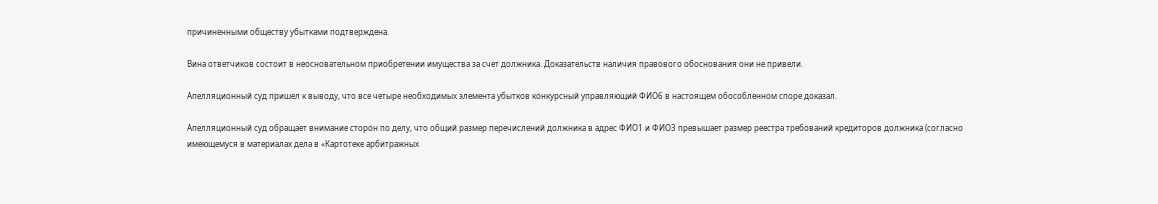причиненными обществу убытками подтверждена.

Вина ответчиков состоит в неосновательном приобретении имущества за счет должника. Доказательств наличия правового обоснования они не привели.

Апелляционный суд пришел к выводу, что все четыре необходимых элемента убытков конкурсный управляющий ФИО6 в настоящем обособленном споре доказал.

Апелляционный суд обращает внимание сторон по делу, что общий размер перечислений должника в адрес ФИО1 и ФИО3 превышает размер реестра требований кредиторов должника (согласно имеющемуся в материалах дела в «Картотеке арбитражных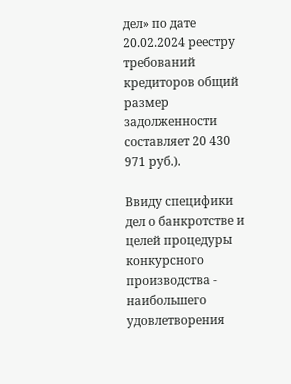дел» по дате 20.02.2024 реестру требований кредиторов общий размер задолженности составляет 20 430 971 руб.).

Ввиду специфики дел о банкротстве и целей процедуры конкурсного производства - наибольшего удовлетворения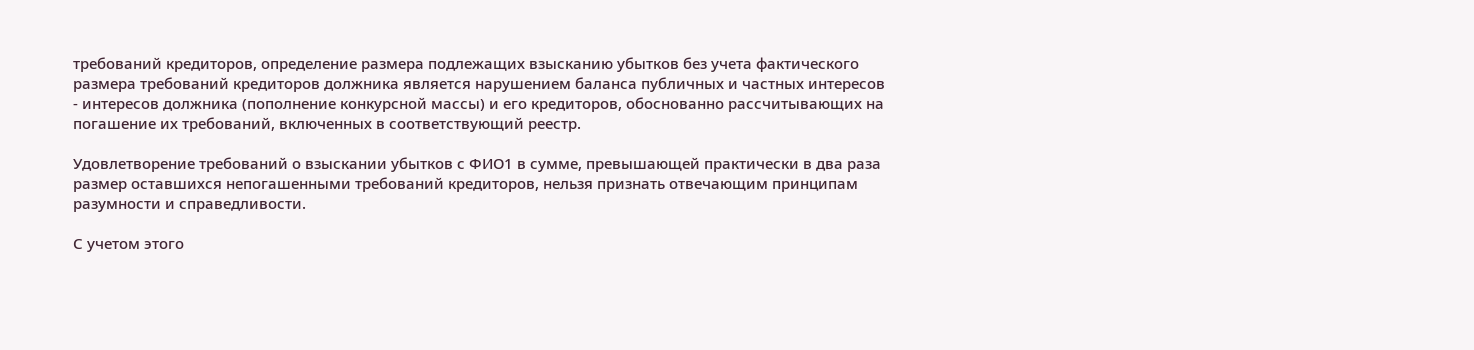требований кредиторов, определение размера подлежащих взысканию убытков без учета фактического размера требований кредиторов должника является нарушением баланса публичных и частных интересов - интересов должника (пополнение конкурсной массы) и его кредиторов, обоснованно рассчитывающих на погашение их требований, включенных в соответствующий реестр.

Удовлетворение требований о взыскании убытков с ФИО1 в сумме, превышающей практически в два раза размер оставшихся непогашенными требований кредиторов, нельзя признать отвечающим принципам разумности и справедливости.

С учетом этого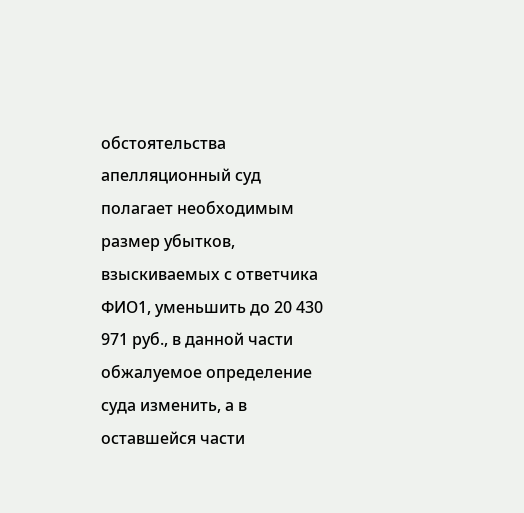обстоятельства апелляционный суд полагает необходимым размер убытков, взыскиваемых с ответчика ФИО1, уменьшить до 20 430 971 руб., в данной части обжалуемое определение суда изменить, а в оставшейся части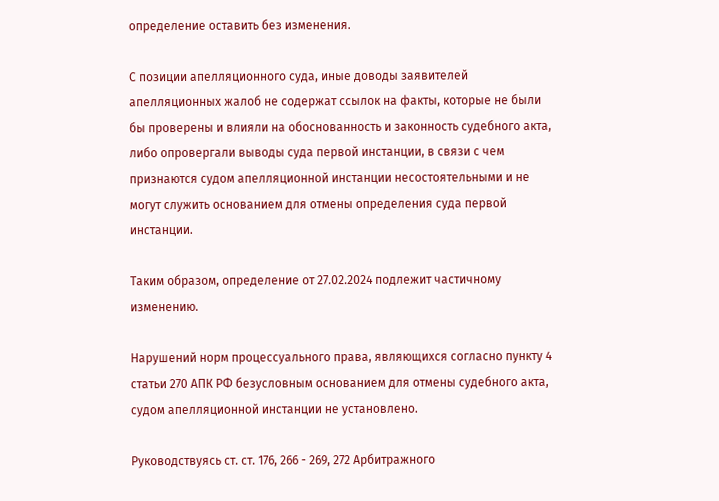определение оставить без изменения.

С позиции апелляционного суда, иные доводы заявителей апелляционных жалоб не содержат ссылок на факты, которые не были бы проверены и влияли на обоснованность и законность судебного акта, либо опровергали выводы суда первой инстанции, в связи с чем признаются судом апелляционной инстанции несостоятельными и не могут служить основанием для отмены определения суда первой инстанции.

Таким образом, определение от 27.02.2024 подлежит частичному изменению.

Нарушений норм процессуального права, являющихся согласно пункту 4 статьи 270 АПК РФ безусловным основанием для отмены судебного акта, судом апелляционной инстанции не установлено.

Руководствуясь ст. ст. 176, 266 - 269, 272 Арбитражного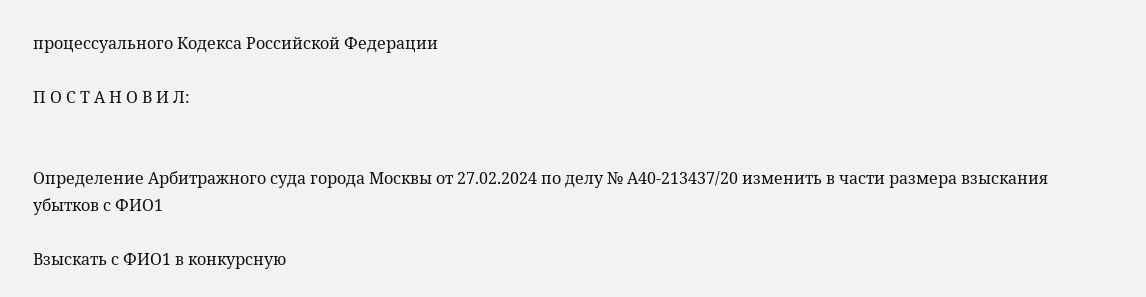процессуального Кодекса Российской Федерации

П О С Т А Н О В И Л:


Определение Арбитражного суда города Москвы от 27.02.2024 по делу № А40-213437/20 изменить в части размера взыскания убытков с ФИО1

Взыскать с ФИО1 в конкурсную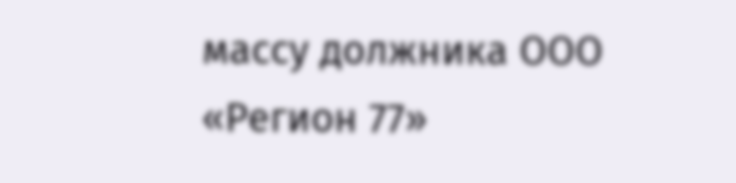массу должника ООО «Регион 77»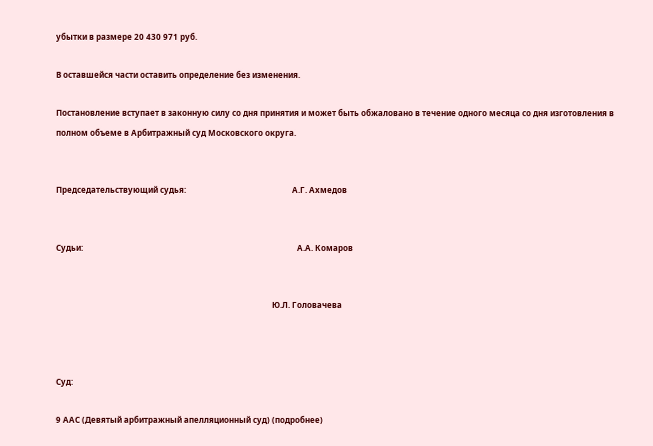убытки в размере 20 430 971 руб.

В оставшейся части оставить определение без изменения.

Постановление вступает в законную силу со дня принятия и может быть обжаловано в течение одного месяца со дня изготовления в полном объеме в Арбитражный суд Московского округа.


Председательствующий судья:                                                     А.Г. Ахмедов


Судьи:                                                                                                           А.А. Комаров


                                                                                                            Ю.Л. Головачева



Суд:

9 ААС (Девятый арбитражный апелляционный суд) (подробнее)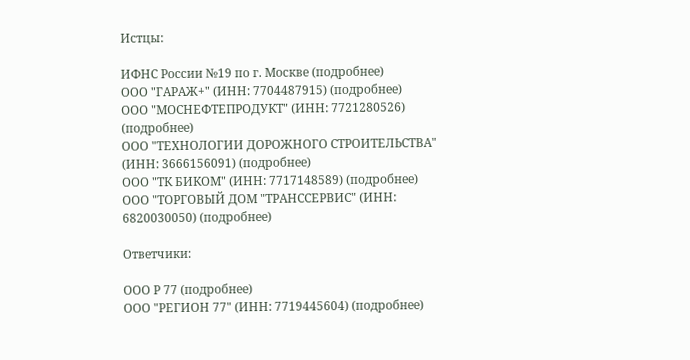Истцы:

ИФНС России №19 по г. Москве (подробнее)
ООО "ГАРАЖ+" (ИНН: 7704487915) (подробнее)
ООО "МОСНЕФТЕПРОДУКТ" (ИНН: 7721280526) (подробнее)
ООО "ТЕХНОЛОГИИ ДОРОЖНОГО СТРОИТЕЛЬСТВА" (ИНН: 3666156091) (подробнее)
ООО "ТК БИКОМ" (ИНН: 7717148589) (подробнее)
ООО "ТОРГОВЫЙ ДОМ "ТРАНССЕРВИС" (ИНН: 6820030050) (подробнее)

Ответчики:

ООО Р 77 (подробнее)
ООО "РЕГИОН 77" (ИНН: 7719445604) (подробнее)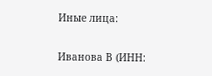Иные лица:

Иванова В (ИНН: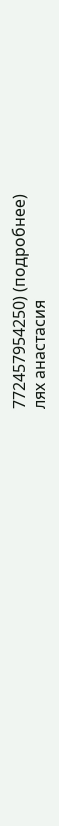772457954250) (подробнее)
лях анастасия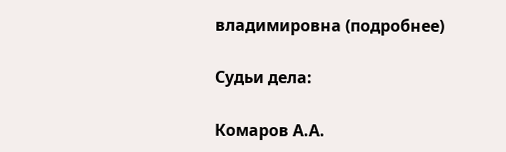владимировна (подробнее)

Судьи дела:

Комаров А.А.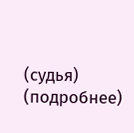(судья) (подробнее)